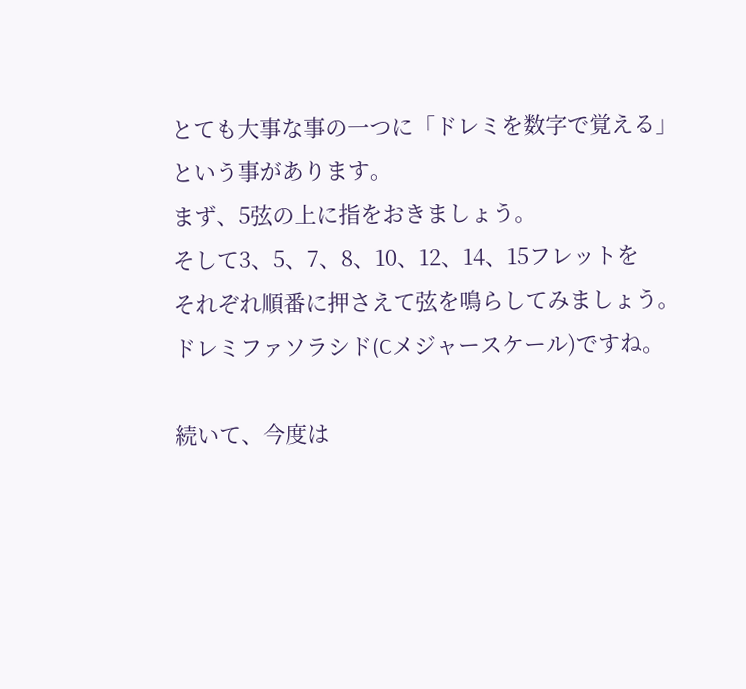とても大事な事の一つに「ドレミを数字で覚える」
という事があります。
まず、5弦の上に指をおきましょう。
そして3、5、7、8、10、12、14、15フレットを
それぞれ順番に押さえて弦を鳴らしてみましょう。
ドレミファソラシド(Cメジャースケール)ですね。

続いて、今度は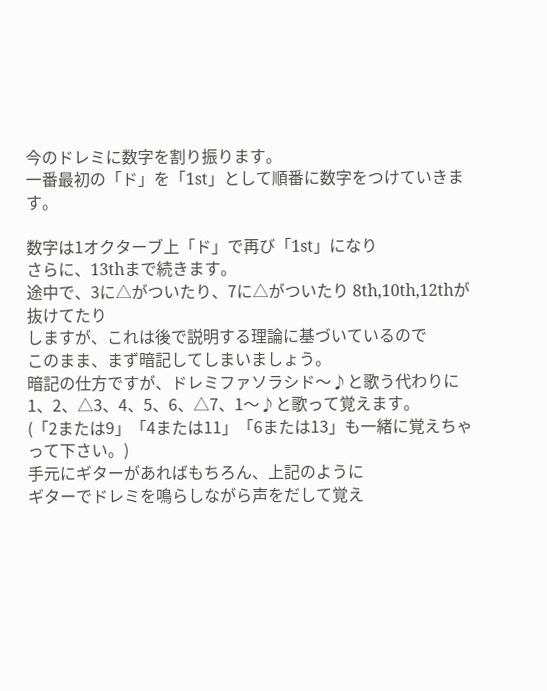今のドレミに数字を割り振ります。
一番最初の「ド」を「1st」として順番に数字をつけていきます。

数字は1オクターブ上「ド」で再び「1st」になり
さらに、13thまで続きます。
途中で、3に△がついたり、7に△がついたり 8th,10th,12thが抜けてたり
しますが、これは後で説明する理論に基づいているので
このまま、まず暗記してしまいましょう。
暗記の仕方ですが、ドレミファソラシド〜♪と歌う代わりに
1、2、△3、4、5、6、△7、1〜♪と歌って覚えます。
(「2または9」「4または11」「6または13」も一緒に覚えちゃって下さい。)
手元にギターがあればもちろん、上記のように
ギターでドレミを鳴らしながら声をだして覚え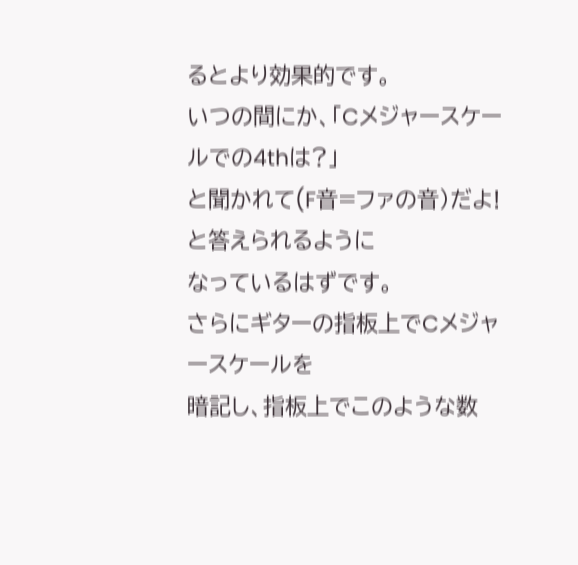るとより効果的です。
いつの間にか、「Cメジャースケールでの4thは?」
と聞かれて(F音=ファの音)だよ!と答えられるように
なっているはずです。
さらにギターの指板上でCメジャースケールを
暗記し、指板上でこのような数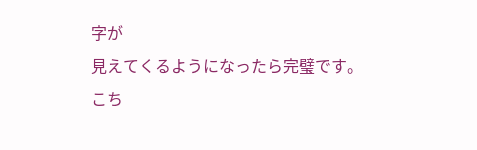字が
見えてくるようになったら完璧です。
こち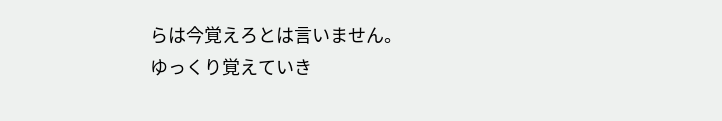らは今覚えろとは言いません。
ゆっくり覚えていき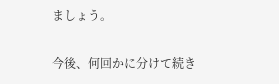ましょう。

今後、何回かに分けて続き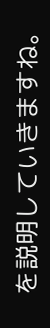を説明していきますね。